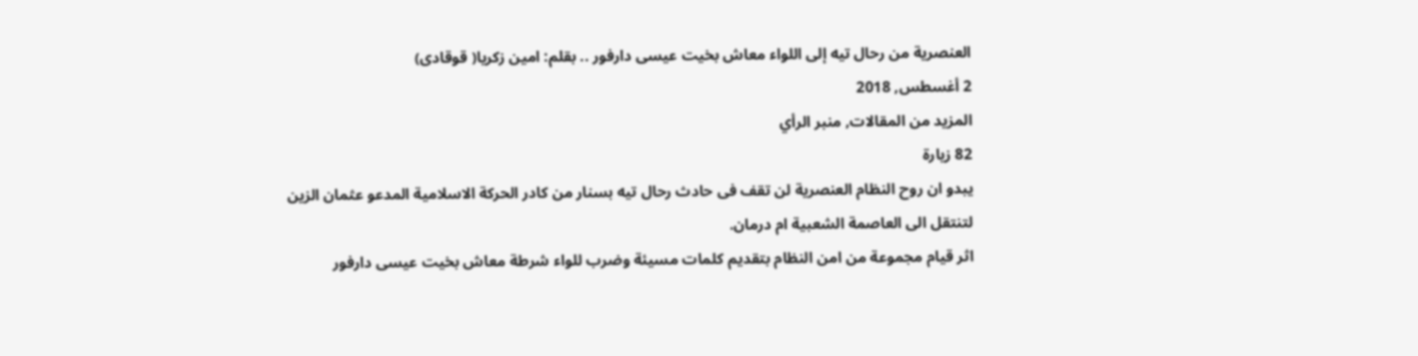العنصرية من رحال تيه إلى اللواء معاش بخيت عيسى دارفور .. بقلم: امين زكريا( قوقادى)
2 أغسطس, 2018
المزيد من المقالات, منبر الرأي
82 زيارة
يبدو ان روح النظام العنصرية لن تقف فى حادث رحال تيه بسنار من كادر الحركة الاسلامية المدعو عثمان الزين لتنتقل الى العاصمة الشعبية ام درمان.
اثر قيام مجموعة من امن النظام بتقديم كلمات مسيئة وضرب للواء شرطة معاش بخيت عيسى دارفور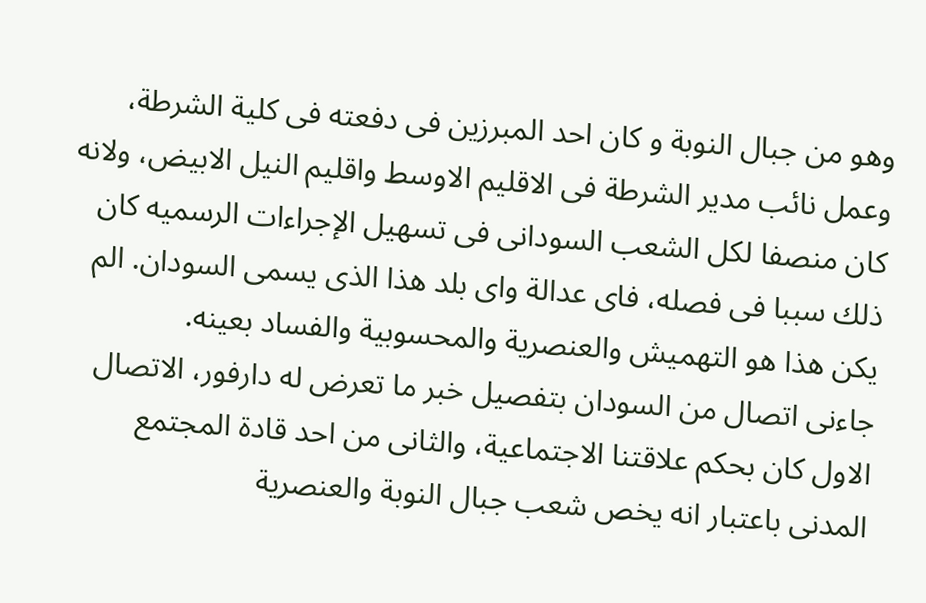وهو من جبال النوبة و كان احد المبرزين فى دفعته فى كلية الشرطة، وعمل نائب مدير الشرطة فى الاقليم الاوسط واقليم النيل الابيض، ولانه كان منصفا لكل الشعب السودانى فى تسهيل الإجراءات الرسميه كان ذلك سببا فى فصله، فاى عدالة واى بلد هذا الذى يسمى السودان. الم يكن هذا هو التهميش والعنصرية والمحسوبية والفساد بعينه.
جاءنى اتصال من السودان بتفصيل خبر ما تعرض له دارفور، الاتصال الاول كان بحكم علاقتنا الاجتماعية، والثانى من احد قادة المجتمع المدنى باعتبار انه يخص شعب جبال النوبة والعنصرية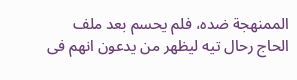الممنهجة ضده، فلم يحسم بعد ملف الحاج رحال تيه ليظهر من يدعون انهم فى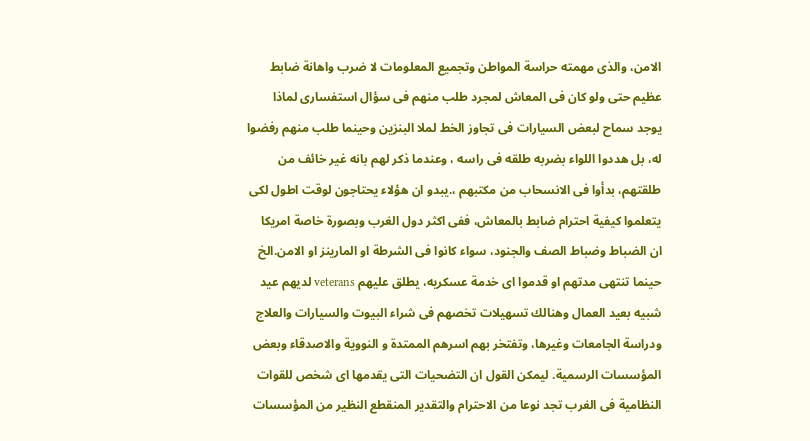الامن، والذى مهمته حراسة المواطن وتجميع المعلومات لا ضرب واهانة ضابط عظيم حتى ولو كان فى المعاش لمجرد طلب منهم فى سؤال استفسارى لماذا يوجد سماح لبعض السيارات فى تجاوز الخط لملا البنزين وحينما طلب منهم رفضوا له، بل هددوا اللواء بضربه طلقه فى راسه ، وعندما ذكر لهم بانه غير خائف من طلقتهم، بدأوا فى الانسحاب من مكتبهم ،.يبدو ان هؤلاء يحتاجون لوقت اطول لكى يتعلموا كيفية احترام ضابط بالمعاش، ففى اكثر دول الغرب وبصورة خاصة امريكا ان الضباط وضباط الصف والجنود، سواء كانوا فى الشرطة او المارينز او الامن.الخ حينما تنتهى مدتهم او قدموا اى خدمة عسكريه، يطلق عليهم veterans لديهم عيد شبيه بعيد العمال وهنالك تسهيلات تخصهم فى شراء البيوت والسيارات والعلاج ودراسة الجامعات وغيرها، وتفتخر بهم اسرهم الممتدة و النووية والاصدقاء وبعض المؤسسات الرسمية. ليمكن القول ان التضحيات التى يقدمها اى شخص للقوات النظامية فى الغرب تجد نوعا من الاحترام والتقدير المنقطع النظير من المؤسسات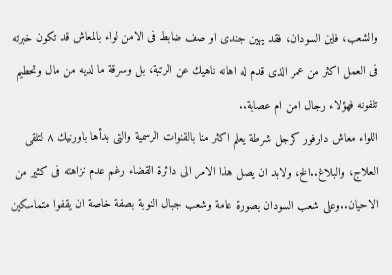والشعب، فاين السودان، فقد يهين جندى او صف ضابط فى الامن لواء بالمعاش قد تكون خبرته فى العمل اكثر من عمر الذى قدم له اهانه ناهيك عن الرتبة، بل وسرقة ما لديه من مال وتحطيم تلفونه فهؤلاء رجال امن ام عصابة..
اللواء معاش دارفور كرجل شرطة يعلم اكثر منا بالقنوات الرسمية والتى بدأها باورنيك ٨ لتلقى العلاج، والبلاغ..الخ، ولابد ان يصل هذا الامر الى دائرة القضاء رغم عدم نزاهته فى كثير من الاحيان..وعلى شعب السودان بصورة عامة وشعب جبال النوبة بصفة خاصة ان يقفوا متماسكين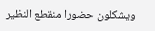ويشكلون حضورا منقطع النظير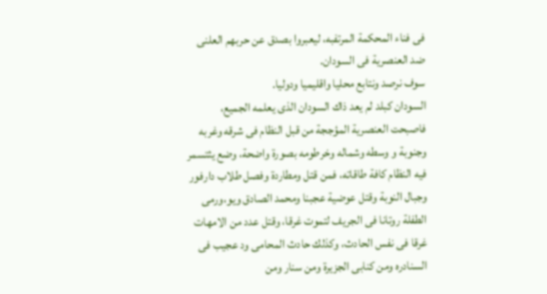فى فناء المحكمة المرتفبه، ليعبروا بصدق عن حربهم العلنى ضد العنصرية فى السودان.
سوف نرصد ونتابع محليا واقليميا ودوليا.
السودان كبلد لم يعد ذاك السودان الذى يعلمه الجميع، فاصبحت العنصرية المؤججة من قبل النظام فى شرقه وغربه وجنوبة و وسطه وشماله وخرطومه بصورة واضحة، وضع يثتسمر فيه النظام كافة طاقاته، فمن قتل ومطاردة وفصل طلاب دارفور وجبال النوبة وقتل عوضية عجبنا ومحمد الصادق ويو،ورمى الطفلة روتانا فى الجريف لتموت غرقا، وقتل عدد من الامهات غرقا فى نفس الحادث، وكذلك حادث المحامى ود عجيب فى السنادره ومن كنابى الجزيرة ومن سنار ومن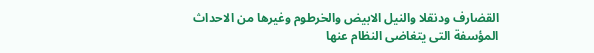القضارف ودنقلا والنيل الابيض والخرطوم وغيرها من الاحداث المؤسفة التى يتغاضى النظام عنها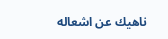ناهيك عن اشعاله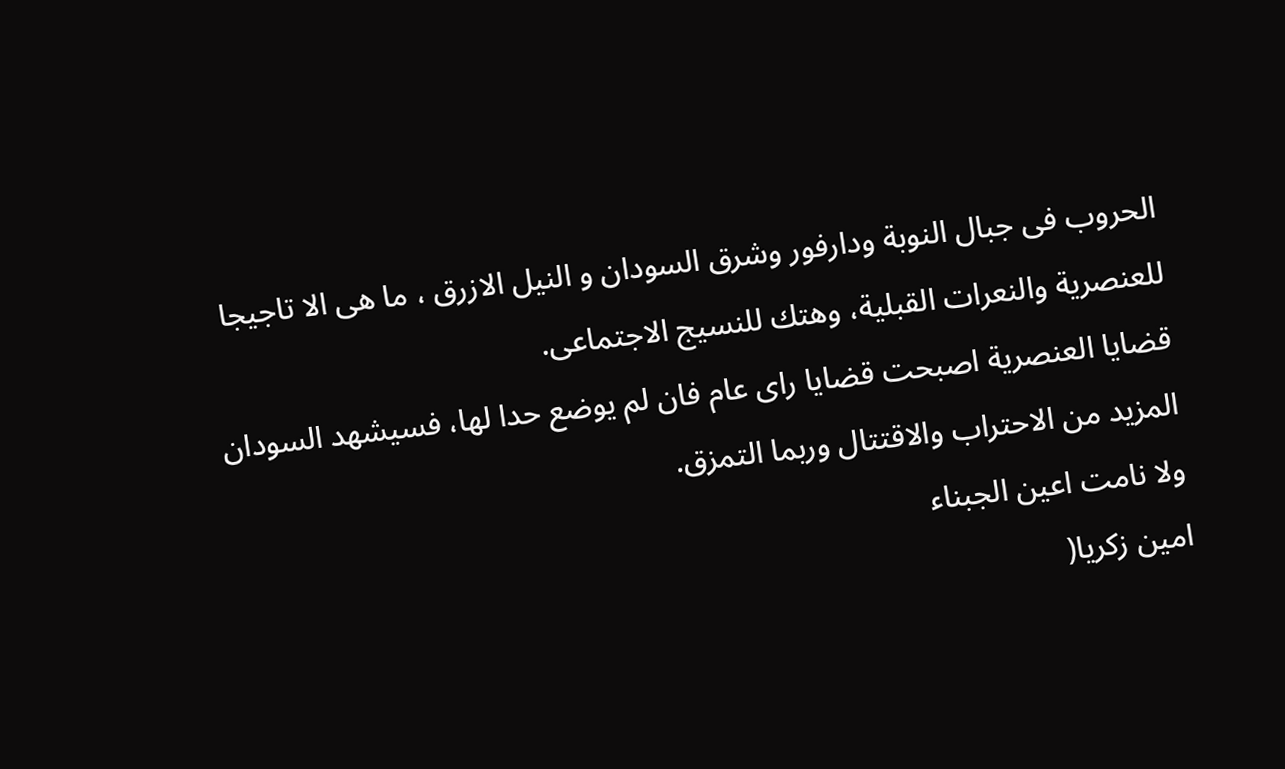الحروب فى جبال النوبة ودارفور وشرق السودان و النيل الازرق ، ما هى الا تاجيجا للعنصرية والنعرات القبلية، وهتك للنسيج الاجتماعى.
قضايا العنصرية اصبحت قضايا راى عام فان لم يوضع حدا لها، فسيشهد السودان المزيد من الاحتراب والاقتتال وربما التمزق.
ولا نامت اعين الجبناء
امين زكريا(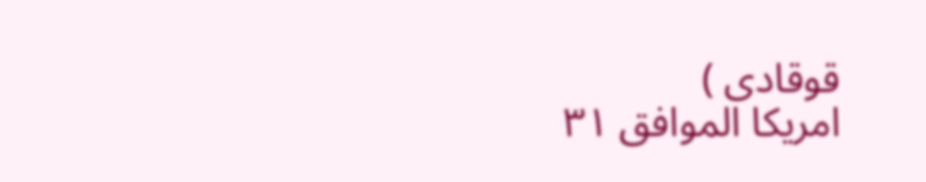قوقادى )
امريكا الموافق ٣١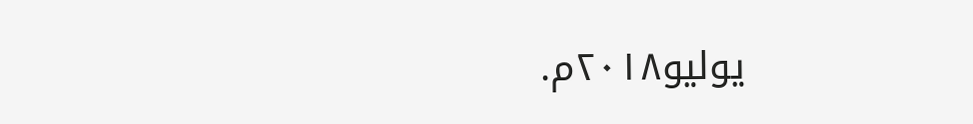يوليو٢٠١٨م.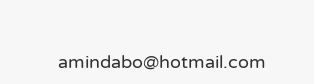amindabo@hotmail.com